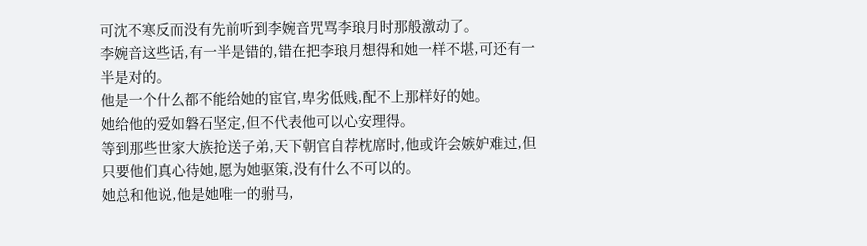可沈不寒反而没有先前听到李婉音咒骂李琅月时那般激动了。
李婉音这些话,有一半是错的,错在把李琅月想得和她一样不堪,可还有一半是对的。
他是一个什么都不能给她的宦官,卑劣低贱,配不上那样好的她。
她给他的爱如磐石坚定,但不代表他可以心安理得。
等到那些世家大族抢送子弟,天下朝官自荐枕席时,他或许会嫉妒难过,但只要他们真心待她,愿为她驱策,没有什么不可以的。
她总和他说,他是她唯一的驸马,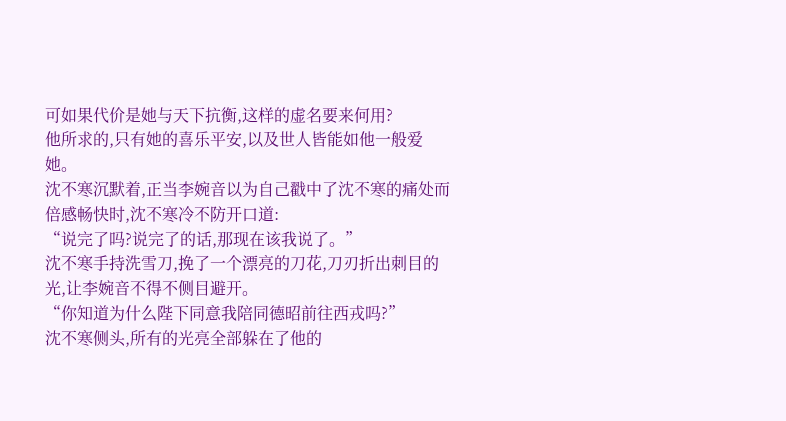可如果代价是她与天下抗衡,这样的虚名要来何用?
他所求的,只有她的喜乐平安,以及世人皆能如他一般爱她。
沈不寒沉默着,正当李婉音以为自己戳中了沈不寒的痛处而倍感畅快时,沈不寒冷不防开口道:
“说完了吗?说完了的话,那现在该我说了。”
沈不寒手持洗雪刀,挽了一个漂亮的刀花,刀刃折出刺目的光,让李婉音不得不侧目避开。
“你知道为什么陛下同意我陪同德昭前往西戎吗?”
沈不寒侧头,所有的光亮全部躲在了他的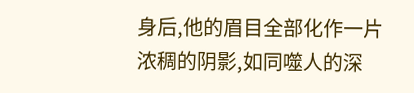身后,他的眉目全部化作一片浓稠的阴影,如同噬人的深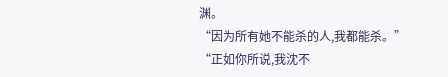渊。
“因为所有她不能杀的人,我都能杀。”
“正如你所说,我沈不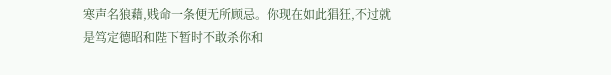寒声名狼藉,贱命一条便无所顾忌。你现在如此猖狂,不过就是笃定德昭和陛下暂时不敢杀你和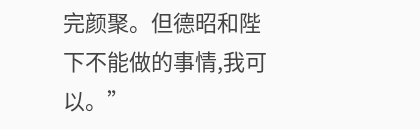完颜聚。但德昭和陛下不能做的事情,我可以。”